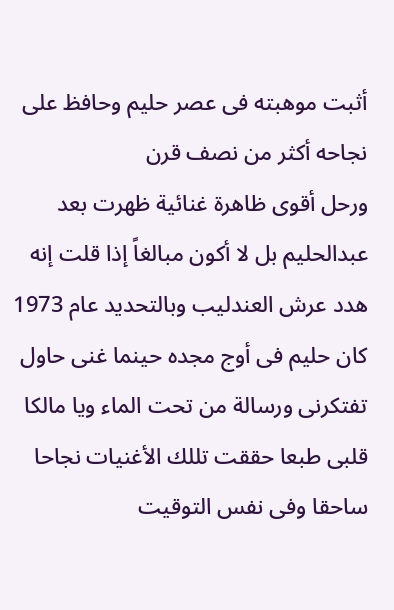أثبت موهبته فى عصر حليم وحافظ على نجاحه أكثر من نصف قرن
ورحل أقوى ظاهرة غنائية ظهرت بعد عبدالحليم بل لا أكون مبالغاً إذا قلت إنه هدد عرش العندليب وبالتحديد عام 1973 كان حليم فى أوج مجده حينما غنى حاول تفتكرنى ورسالة من تحت الماء ويا مالكا قلبى طبعا حققت تللك الأغنيات نجاحا ساحقا وفى نفس التوقيت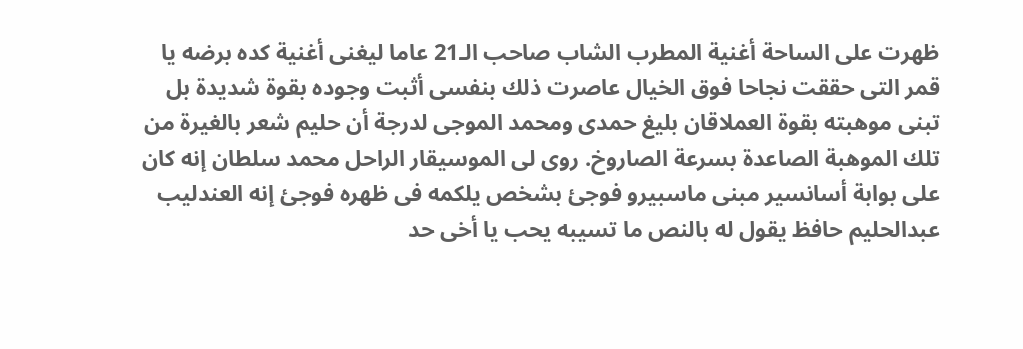ظهرت على الساحة أغنية المطرب الشاب صاحب الـ21 عاما ليغنى أغنية كده برضه يا قمر التى حققت نجاحا فوق الخيال عاصرت ذلك بنفسى أثبت وجوده بقوة شديدة بل تبنى موهبته بقوة العملاقان بليغ حمدى ومحمد الموجى لدرجة أن حليم شعر بالغيرة من تلك الموهبة الصاعدة بسرعة الصاروخ. روى لى الموسيقار الراحل محمد سلطان إنه كان على بوابة أسانسير مبنى ماسبيرو فوجئ بشخص يلكمه فى ظهره فوجئ إنه العندليب عبدالحليم حافظ يقول له بالنص ما تسيبه يحب يا أخى حد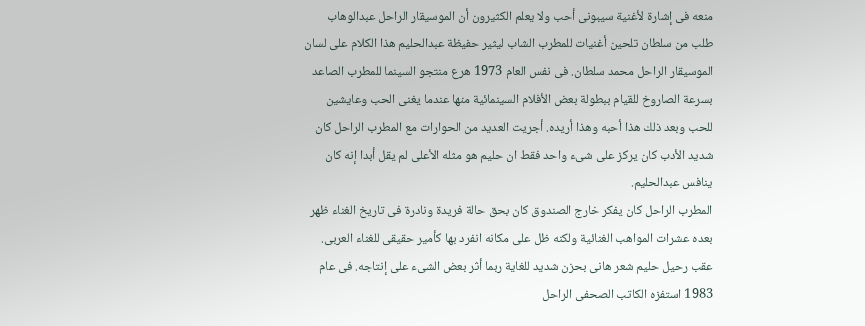منعه فى إشارة لأغنية سيبونى أحب ولا يعلم الكثيرون أن الموسيقار الراحل عبدالوهاب طلب من سلطان تلحين أغنيات للمطرب الشاب ليثير حفيظة عبدالحليم هذا الكلام على لسان الموسيقار الراحل محمد سلطان. فى نفس العام 1973 هرع منتجو السينما للمطرب الصاعد بسرعة الصاروخ للقيام ببطولة بعض الأفلام السينمائية منها عندما يغنى الحب وعايشين للحب وبعد ذلك هذا أحبه وهذا أريده. أجريت العديد من الحوارات مع المطرب الراحل كان شديد الأدب كان يركز على شىء واحد فقط ان حليم هو مثله الأعلى لم يقل أبدا إنه كان ينافس عبدالحليم.
المطرب الراحل كان يفكر خارج الصندوق كان بحق حالة فريدة ونادرة فى تاريخ الغناء ظهر بعده عشرات المواهب الغنائية ولكنه ظل على مكانه انفرد بها كأمير حقيقى للغناء العربى. عقب رحيل حليم شعر هانى بحزن شديد للغاية ربما أثر بعض الشىء على إنتاجه. فى عام 1983 استفزه الكاتب الصحفى الراحل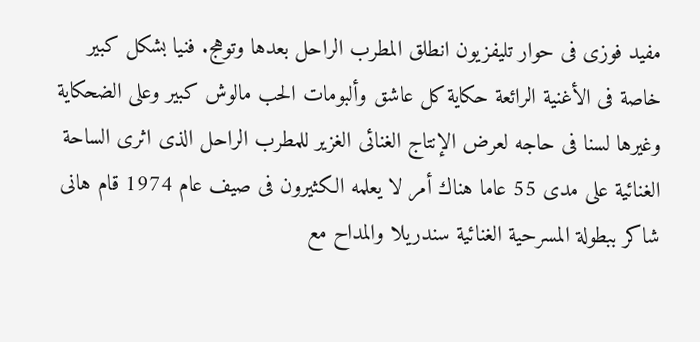مفيد فوزى فى حوار تليفزيون انطلق المطرب الراحل بعدها وتوهج. فنيا بشكل كبير خاصة فى الأغنية الرائعة حكاية كل عاشق وألبومات الحب مالوش كبير وعلى الضحكاية وغيرها لسنا فى حاجه لعرض الإنتاج الغنائى الغزير للمطرب الراحل الذى اثرى الساحة الغنائية على مدى 55 عاما هناك أمر لا يعلمه الكثيرون فى صيف عام 1974 قام هانى شاكر ببطولة المسرحية الغنائية سندريلا والمداح مع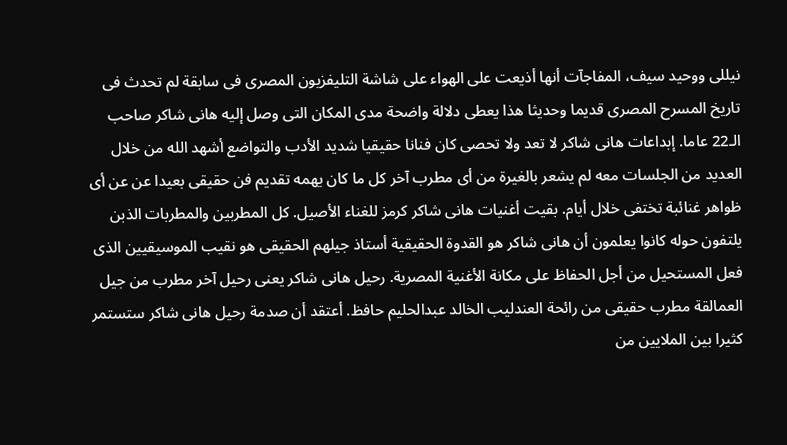نيللى ووحيد سيف، المفاجآت أنها أذيعت على الهواء على شاشة التليفزيون المصرى فى سابقة لم تحدث فى تاريخ المسرح المصرى قديما وحديثا هذا يعطى دلالة واضحة مدى المكان التى وصل إليه هانى شاكر صاحب الـ22 عاما. إبداعات هانى شاكر لا تعد ولا تحصى كان فنانا حقيقيا شديد الأدب والتواضع أشهد الله من خلال العديد من الجلسات معه لم يشعر بالغيرة من أى مطرب آخر كل ما كان يهمه تقديم فن حقيقى بعيدا عن عن أى ظواهر غنائبة تختفى خلال أيام. بقيت أغنيات هانى شاكر كرمز للغناء الأصيل. كل المطربين والمطربات الذبن يلتفون حوله كانوا يعلمون أن هانى شاكر هو القدوة الحقيقية أستاذ جيلهم الحقيقى هو نقيب الموسيقيين الذى فعل المستحيل من أجل الحفاظ على مكانة الأغنية المصرية. رحيل هانى شاكر يعنى رحيل آخر مطرب من جيل العمالقة مطرب حقيقى من رائحة العندليب الخالد عبدالحليم حافظ. أعتقد أن صدمة رحيل هانى شاكر ستستمر كثيرا بين الملايين من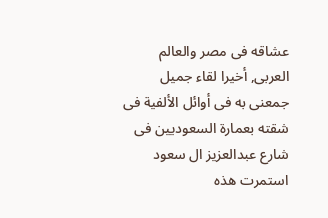عشاقه فى مصر والعالم العربى, أخيرا لقاء جميل جمعنى به فى أوائل الألفية فى شقته بعمارة السعوديين فى شارع عبدالعزيز ال سعود استمرت هذه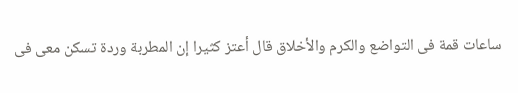ساعات قمة فى التواضع والكرم والأخلاق قال أعتز كثيرا إن المطربة وردة تسكن معى فى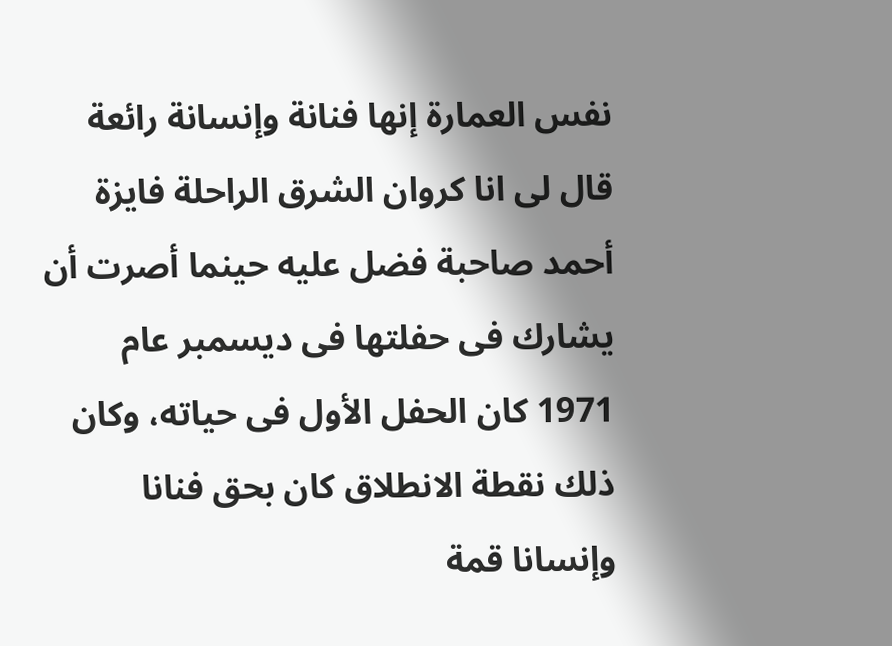نفس العمارة إنها فنانة وإنسانة رائعة قال لى انا كروان الشرق الراحلة فايزة أحمد صاحبة فضل عليه حينما أصرت أن يشارك فى حفلتها فى ديسمبر عام 1971 كان الحفل الأول فى حياته، وكان ذلك نقطة الانطلاق كان بحق فنانا وإنسانا قمة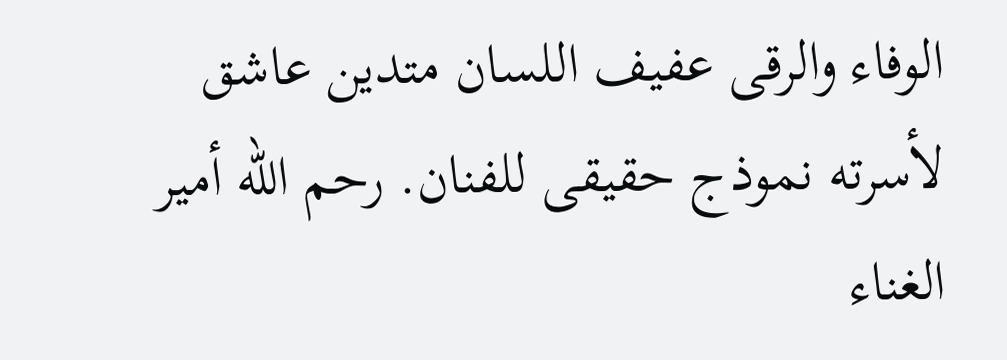الوفاء والرقى عفيف اللسان متدين عاشق لأسرته نموذج حقيقى للفنان. رحم الله أمير الغناء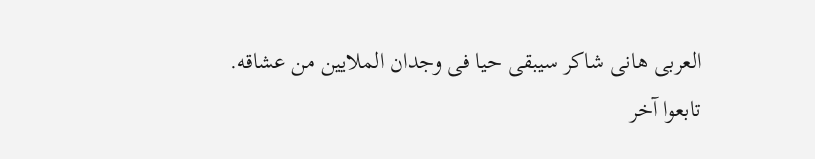العربى هانى شاكر سيبقى حيا فى وجدان الملايين من عشاقه.
تابعوا آخر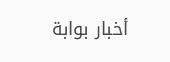أخبار بوابة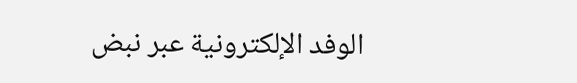الوفد الإلكترونية عبر نبض